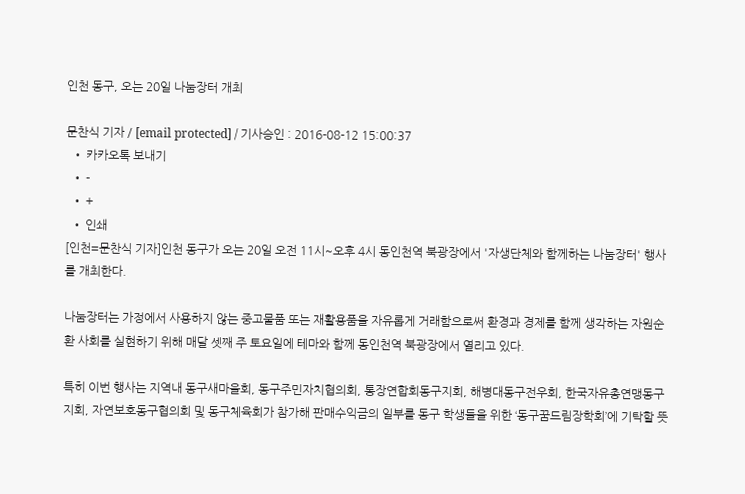인천 동구, 오는 20일 나눔장터 개최

문찬식 기자 / [email protected] / 기사승인 : 2016-08-12 15:00:37
  • 카카오톡 보내기
  • -
  • +
  • 인쇄
[인천=문찬식 기자]인천 동구가 오는 20일 오전 11시~오후 4시 동인천역 북광장에서 '자생단체와 함께하는 나눔장터' 행사를 개최한다.

나눔장터는 가정에서 사용하지 않는 중고물품 또는 재활용품을 자유롭게 거래함으로써 환경과 경제를 함께 생각하는 자원순환 사회를 실현하기 위해 매달 셋째 주 토요일에 테마와 함께 동인천역 북광장에서 열리고 있다.

특히 이번 행사는 지역내 동구새마을회, 동구주민자치협의회, 통장연합회동구지회, 해병대동구전우회, 한국자유총연맹동구지회, 자연보호동구협의회 및 동구체육회가 참가해 판매수익금의 일부를 동구 학생들을 위한 ‘동구꿈드림장학회’에 기탁할 뜻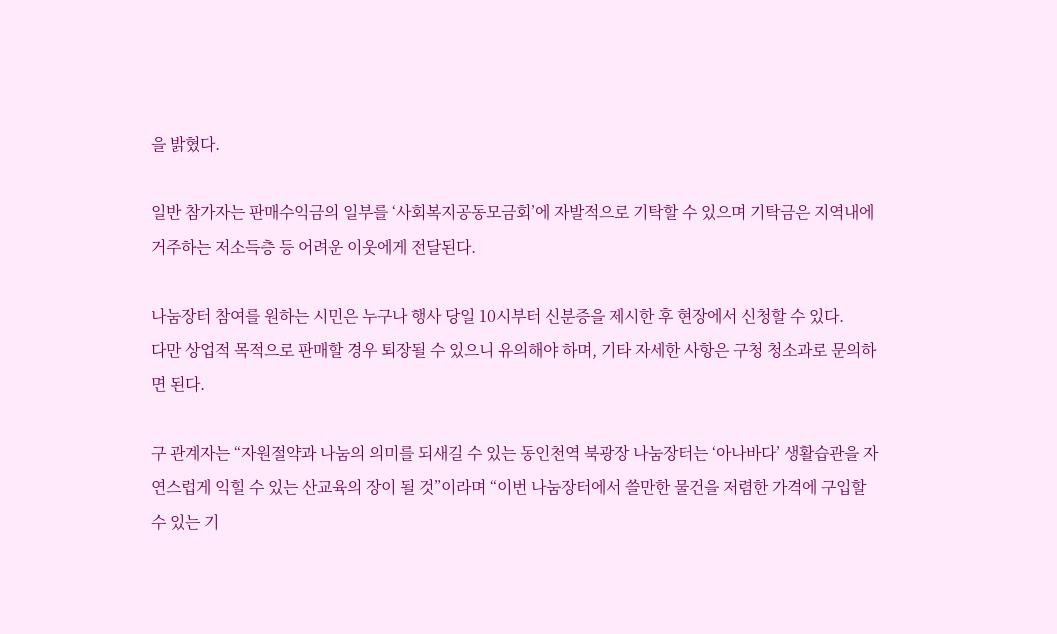을 밝혔다.

일반 참가자는 판매수익금의 일부를 ‘사회복지공동모금회’에 자발적으로 기탁할 수 있으며 기탁금은 지역내에 거주하는 저소득층 등 어려운 이웃에게 전달된다.

나눔장터 참여를 원하는 시민은 누구나 행사 당일 10시부터 신분증을 제시한 후 현장에서 신청할 수 있다.
다만 상업적 목적으로 판매할 경우 퇴장될 수 있으니 유의해야 하며, 기타 자세한 사항은 구청 청소과로 문의하면 된다.

구 관계자는 “자원절약과 나눔의 의미를 되새길 수 있는 동인천역 북광장 나눔장터는 ‘아나바다’ 생활습관을 자연스럽게 익힐 수 있는 산교육의 장이 될 것”이라며 “이번 나눔장터에서 쓸만한 물건을 저렴한 가격에 구입할 수 있는 기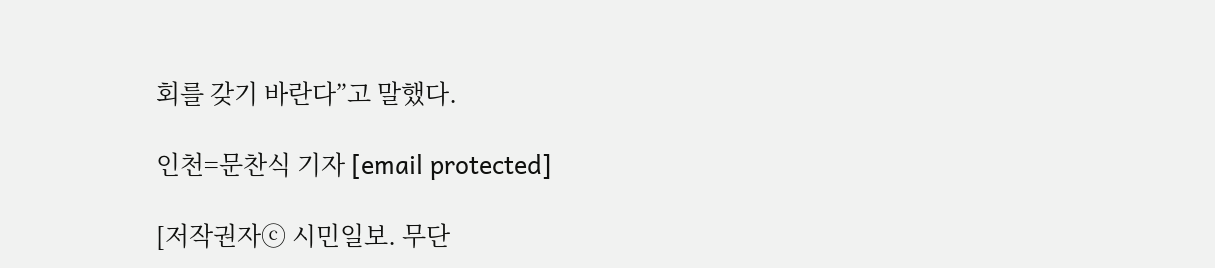회를 갖기 바란다”고 말했다.

인천=문찬식 기자 [email protected]

[저작권자ⓒ 시민일보. 무단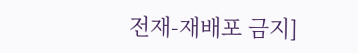전재-재배포 금지]